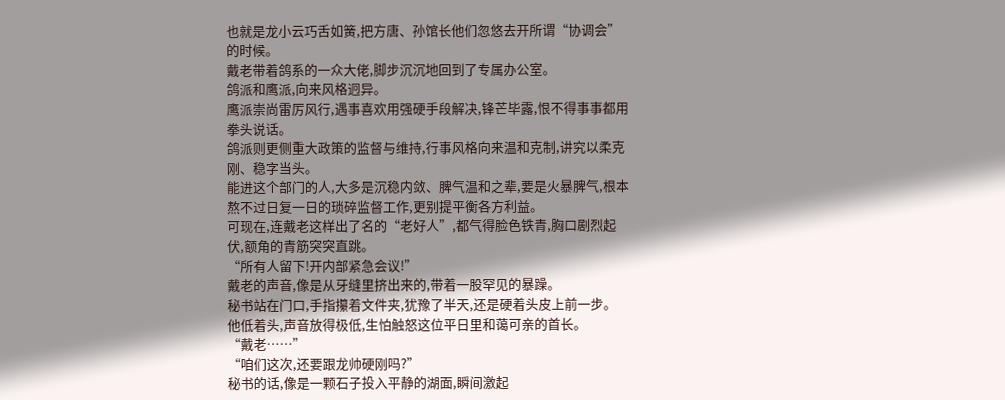也就是龙小云巧舌如簧,把方唐、孙馆长他们忽悠去开所谓“协调会”的时候。
戴老带着鸽系的一众大佬,脚步沉沉地回到了专属办公室。
鸽派和鹰派,向来风格迥异。
鹰派崇尚雷厉风行,遇事喜欢用强硬手段解决,锋芒毕露,恨不得事事都用拳头说话。
鸽派则更侧重大政策的监督与维持,行事风格向来温和克制,讲究以柔克刚、稳字当头。
能进这个部门的人,大多是沉稳内敛、脾气温和之辈,要是火暴脾气,根本熬不过日复一日的琐碎监督工作,更别提平衡各方利益。
可现在,连戴老这样出了名的“老好人”,都气得脸色铁青,胸口剧烈起伏,额角的青筋突突直跳。
“所有人留下!开内部紧急会议!”
戴老的声音,像是从牙缝里挤出来的,带着一股罕见的暴躁。
秘书站在门口,手指攥着文件夹,犹豫了半天,还是硬着头皮上前一步。
他低着头,声音放得极低,生怕触怒这位平日里和蔼可亲的首长。
“戴老……”
“咱们这次,还要跟龙帅硬刚吗?”
秘书的话,像是一颗石子投入平静的湖面,瞬间激起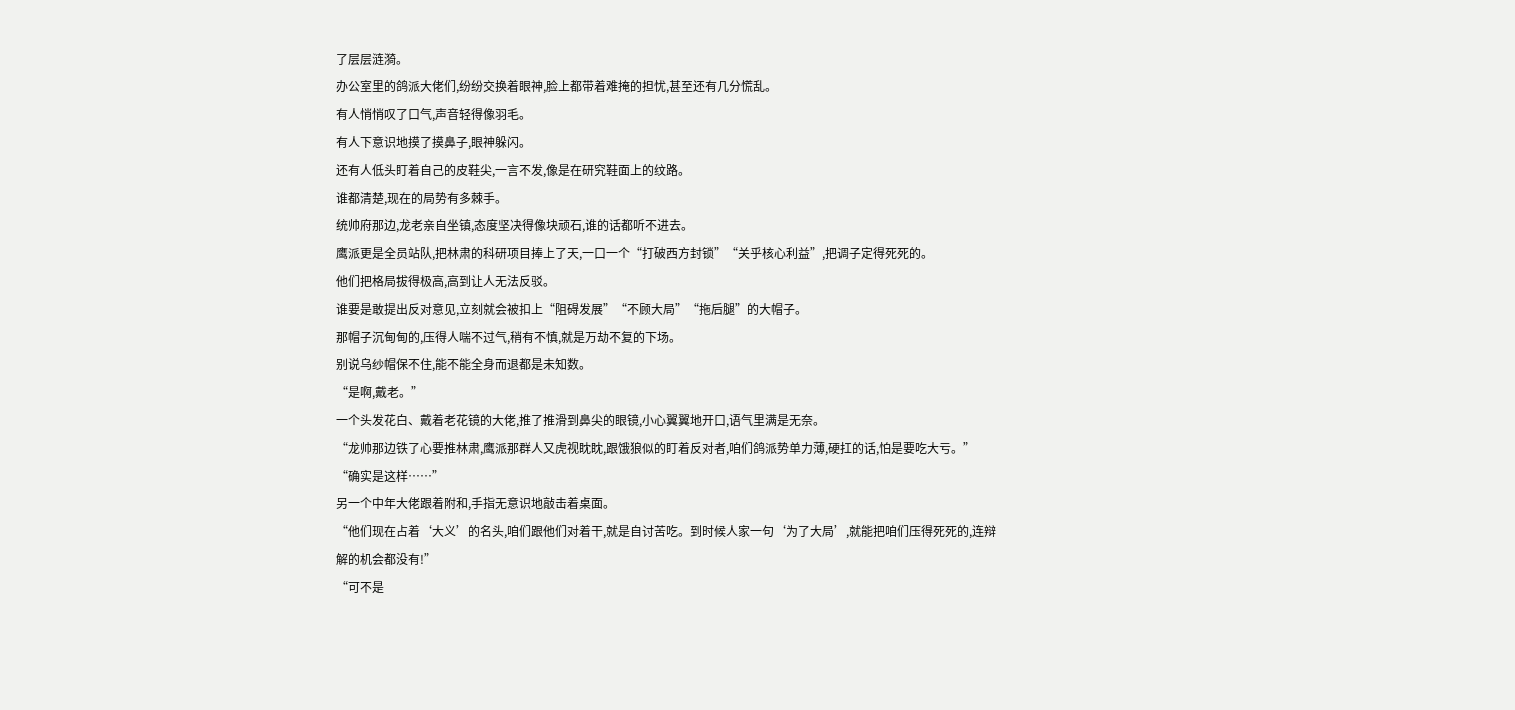了层层涟漪。
办公室里的鸽派大佬们,纷纷交换着眼神,脸上都带着难掩的担忧,甚至还有几分慌乱。
有人悄悄叹了口气,声音轻得像羽毛。
有人下意识地摸了摸鼻子,眼神躲闪。
还有人低头盯着自己的皮鞋尖,一言不发,像是在研究鞋面上的纹路。
谁都清楚,现在的局势有多棘手。
统帅府那边,龙老亲自坐镇,态度坚决得像块顽石,谁的话都听不进去。
鹰派更是全员站队,把林肃的科研项目捧上了天,一口一个“打破西方封锁”“关乎核心利益”,把调子定得死死的。
他们把格局拔得极高,高到让人无法反驳。
谁要是敢提出反对意见,立刻就会被扣上“阻碍发展”“不顾大局”“拖后腿”的大帽子。
那帽子沉甸甸的,压得人喘不过气,稍有不慎,就是万劫不复的下场。
别说乌纱帽保不住,能不能全身而退都是未知数。
“是啊,戴老。”
一个头发花白、戴着老花镜的大佬,推了推滑到鼻尖的眼镜,小心翼翼地开口,语气里满是无奈。
“龙帅那边铁了心要推林肃,鹰派那群人又虎视眈眈,跟饿狼似的盯着反对者,咱们鸽派势单力薄,硬扛的话,怕是要吃大亏。”
“确实是这样……”
另一个中年大佬跟着附和,手指无意识地敲击着桌面。
“他们现在占着‘大义’的名头,咱们跟他们对着干,就是自讨苦吃。到时候人家一句‘为了大局’,就能把咱们压得死死的,连辩解的机会都没有!”
“可不是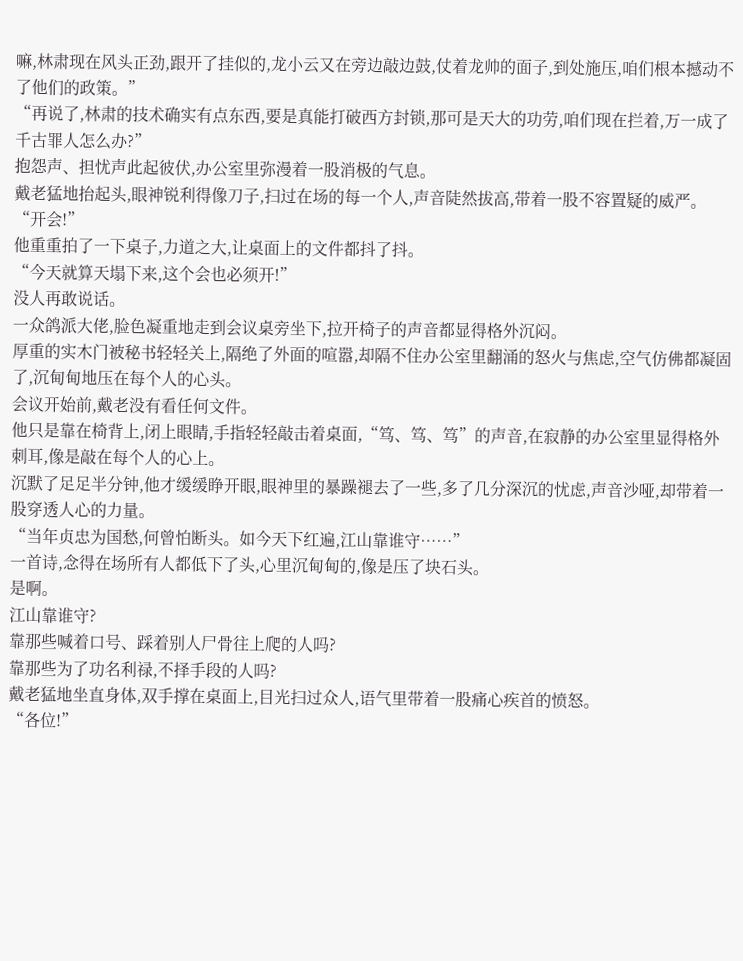嘛,林肃现在风头正劲,跟开了挂似的,龙小云又在旁边敲边鼓,仗着龙帅的面子,到处施压,咱们根本撼动不了他们的政策。”
“再说了,林肃的技术确实有点东西,要是真能打破西方封锁,那可是天大的功劳,咱们现在拦着,万一成了千古罪人怎么办?”
抱怨声、担忧声此起彼伏,办公室里弥漫着一股消极的气息。
戴老猛地抬起头,眼神锐利得像刀子,扫过在场的每一个人,声音陡然拔高,带着一股不容置疑的威严。
“开会!”
他重重拍了一下桌子,力道之大,让桌面上的文件都抖了抖。
“今天就算天塌下来,这个会也必须开!”
没人再敢说话。
一众鸽派大佬,脸色凝重地走到会议桌旁坐下,拉开椅子的声音都显得格外沉闷。
厚重的实木门被秘书轻轻关上,隔绝了外面的喧嚣,却隔不住办公室里翻涌的怒火与焦虑,空气仿佛都凝固了,沉甸甸地压在每个人的心头。
会议开始前,戴老没有看任何文件。
他只是靠在椅背上,闭上眼睛,手指轻轻敲击着桌面,“笃、笃、笃”的声音,在寂静的办公室里显得格外刺耳,像是敲在每个人的心上。
沉默了足足半分钟,他才缓缓睁开眼,眼神里的暴躁褪去了一些,多了几分深沉的忧虑,声音沙哑,却带着一股穿透人心的力量。
“当年贞忠为国愁,何曾怕断头。如今天下红遍,江山靠谁守……”
一首诗,念得在场所有人都低下了头,心里沉甸甸的,像是压了块石头。
是啊。
江山靠谁守?
靠那些喊着口号、踩着别人尸骨往上爬的人吗?
靠那些为了功名利禄,不择手段的人吗?
戴老猛地坐直身体,双手撑在桌面上,目光扫过众人,语气里带着一股痛心疾首的愤怒。
“各位!”